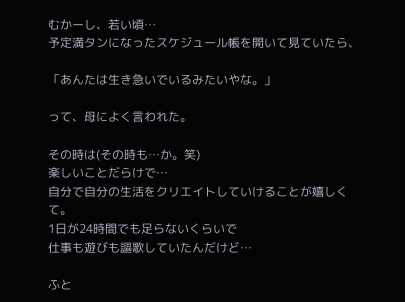むかーし、若い頃…
予定満タンになったスケジュール帳を開いて見ていたら、

「あんたは生き急いでいるみたいやな。」

って、母によく言われた。

その時は(その時も…か。笑)
楽しいことだらけで…
自分で自分の生活をクリエイトしていけることが嬉しくて。
1日が24時間でも足らないくらいで
仕事も遊びも謳歌していたんだけど…

ふと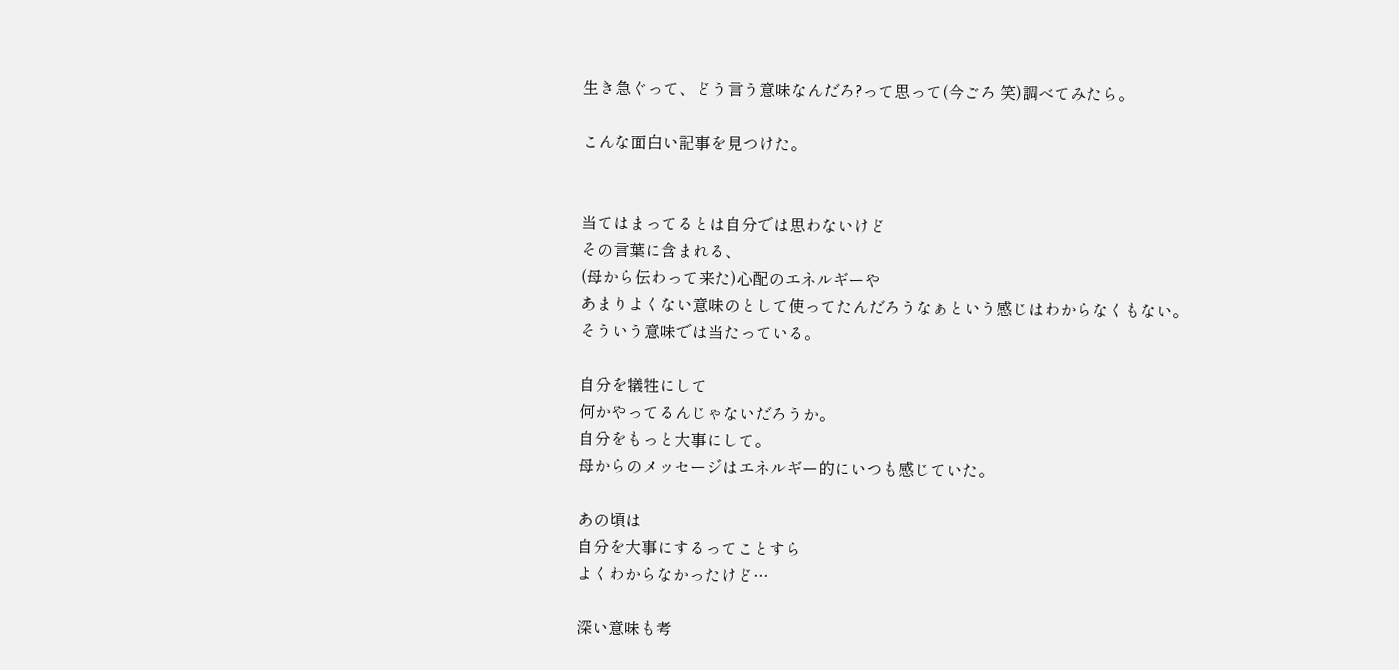生き急ぐって、どう言う意味なんだろ?って思って(今ごろ 笑)調べてみたら。

こんな面白い記事を見つけた。


当てはまってるとは自分では思わないけど
その言葉に含まれる、
(母から伝わって来た)心配のエネルギーや
あまりよくない意味のとして使ってたんだろうなぁという感じはわからなくもない。
そういう意味では当たっている。

自分を犠牲にして
何かやってるんじゃないだろうか。
自分をもっと大事にして。
母からのメッセージはエネルギー的にいつも感じていた。

あの頃は
自分を大事にするってことすら
よくわからなかったけど…

深い意味も考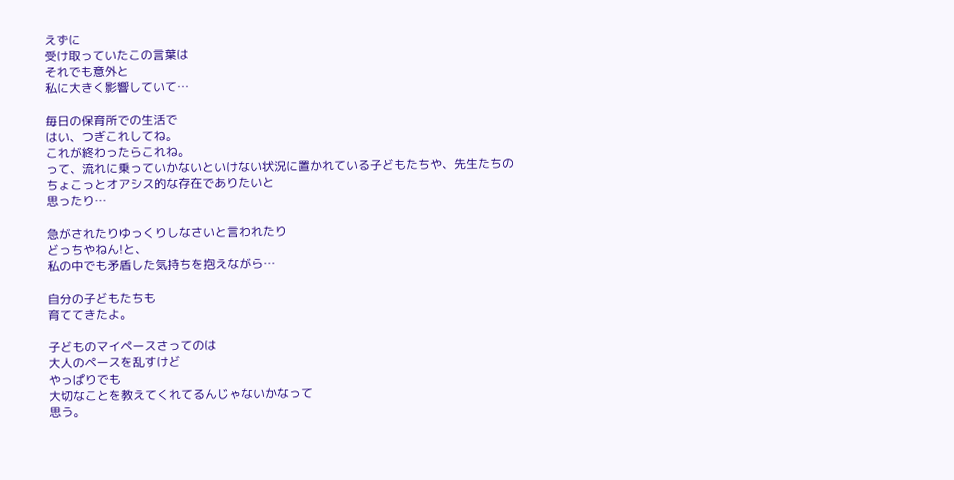えずに
受け取っていたこの言葉は
それでも意外と
私に大きく影響していて…

毎日の保育所での生活で
はい、つぎこれしてね。
これが終わったらこれね。
って、流れに乗っていかないといけない状況に置かれている子どもたちや、先生たちの
ちょこっとオアシス的な存在でありたいと
思ったり…

急がされたりゆっくりしなさいと言われたり
どっちやねん!と、
私の中でも矛盾した気持ちを抱えながら…

自分の子どもたちも
育ててきたよ。

子どものマイペースさってのは
大人のペースを乱すけど
やっぱりでも
大切なことを教えてくれてるんじゃないかなって
思う。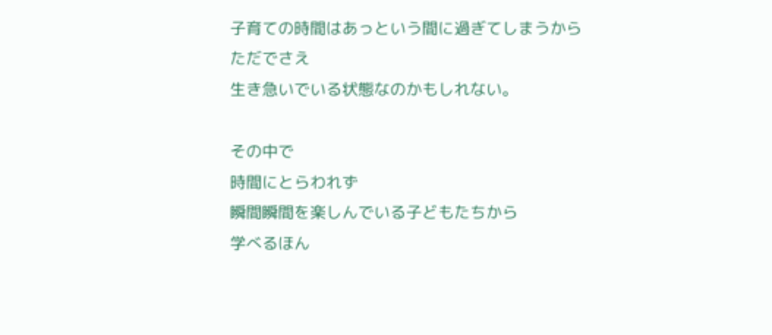子育ての時間はあっという間に過ぎてしまうから
ただでさえ
生き急いでいる状態なのかもしれない。

その中で
時間にとらわれず
瞬間瞬間を楽しんでいる子どもたちから
学べるほん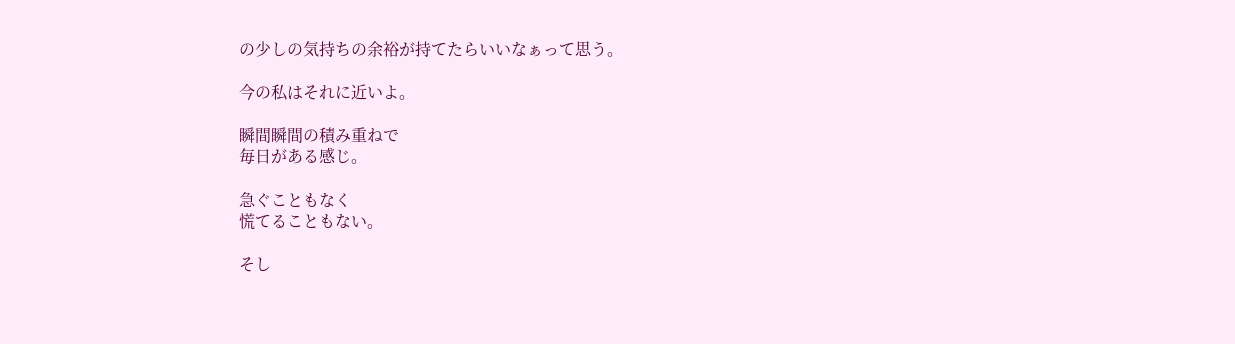の少しの気持ちの余裕が持てたらいいなぁって思う。

今の私はそれに近いよ。

瞬間瞬間の積み重ねで
毎日がある感じ。

急ぐこともなく
慌てることもない。

そし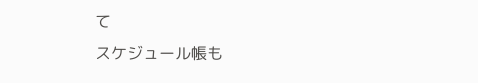て
スケジュール帳も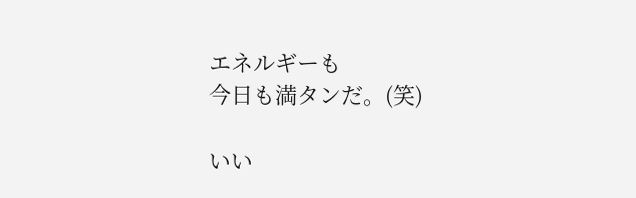エネルギーも
今日も満タンだ。(笑)

いい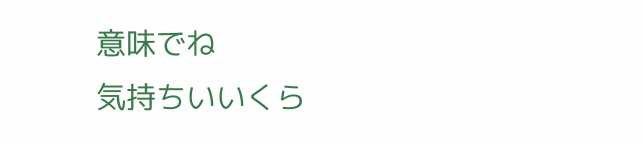意味でね
気持ちいいくら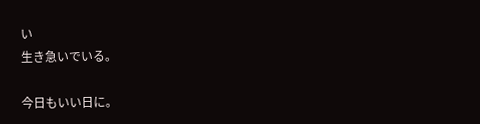い
生き急いでいる。

今日もいい日に。